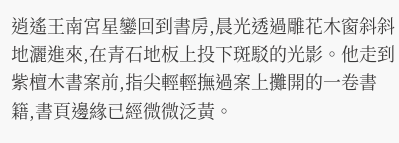逍遙王南宮星鑾回到書房,晨光透過雕花木窗斜斜地灑進來,在青石地板上投下斑駁的光影。他走到紫檀木書案前,指尖輕輕撫過案上攤開的一卷書籍,書頁邊緣已經微微泛黃。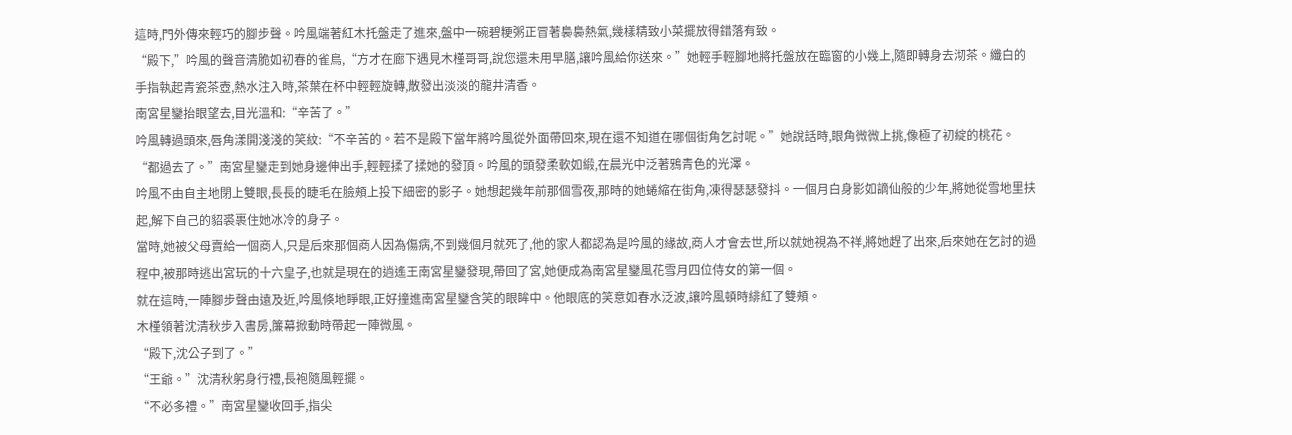這時,門外傳來輕巧的腳步聲。吟風端著紅木托盤走了進來,盤中一碗碧粳粥正冒著裊裊熱氣,幾樣精致小菜擺放得錯落有致。
“殿下,”吟風的聲音清脆如初春的雀鳥,“方才在廊下遇見木槿哥哥,說您還未用早膳,讓吟風給你送來。”她輕手輕腳地將托盤放在臨窗的小幾上,隨即轉身去沏茶。纖白的手指執起青瓷茶壺,熱水注入時,茶葉在杯中輕輕旋轉,散發出淡淡的龍井清香。
南宮星鑾抬眼望去,目光溫和:“辛苦了。”
吟風轉過頭來,唇角漾開淺淺的笑紋:“不辛苦的。若不是殿下當年將吟風從外面帶回來,現在還不知道在哪個街角乞討呢。”她說話時,眼角微微上挑,像極了初綻的桃花。
“都過去了。”南宮星鑾走到她身邊伸出手,輕輕揉了揉她的發頂。吟風的頭發柔軟如緞,在晨光中泛著鴉青色的光澤。
吟風不由自主地閉上雙眼,長長的睫毛在臉頰上投下細密的影子。她想起幾年前那個雪夜,那時的她蜷縮在街角,凍得瑟瑟發抖。一個月白身影如謫仙般的少年,將她從雪地里扶起,解下自己的貂裘裹住她冰冷的身子。
當時,她被父母賣給一個商人,只是后來那個商人因為傷病,不到幾個月就死了,他的家人都認為是吟風的緣故,商人才會去世,所以就她視為不祥,將她趕了出來,后來她在乞討的過程中,被那時逃出宮玩的十六皇子,也就是現在的逍遙王南宮星鑾發現,帶回了宮,她便成為南宮星鑾風花雪月四位侍女的第一個。
就在這時,一陣腳步聲由遠及近,吟風倏地睜眼,正好撞進南宮星鑾含笑的眼眸中。他眼底的笑意如春水泛波,讓吟風頓時緋紅了雙頰。
木槿領著沈清秋步入書房,簾幕掀動時帶起一陣微風。
“殿下,沈公子到了。”
“王爺。”沈清秋躬身行禮,長袍隨風輕擺。
“不必多禮。”南宮星鑾收回手,指尖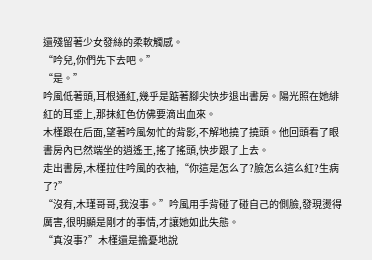還殘留著少女發絲的柔軟觸感。
“吟兒,你們先下去吧。”
“是。”
吟風低著頭,耳根通紅,幾乎是踮著腳尖快步退出書房。陽光照在她緋紅的耳垂上,那抹紅色仿佛要滴出血來。
木槿跟在后面,望著吟風匆忙的背影,不解地撓了撓頭。他回頭看了眼書房內已然端坐的逍遙王,搖了搖頭,快步跟了上去。
走出書房,木槿拉住吟風的衣袖,“你這是怎么了?臉怎么這么紅?生病了?”
“沒有,木瑾哥哥,我沒事。”吟風用手背碰了碰自己的側臉,發現燙得厲害,很明顯是剛才的事情,才讓她如此失態。
“真沒事?”木槿還是擔憂地說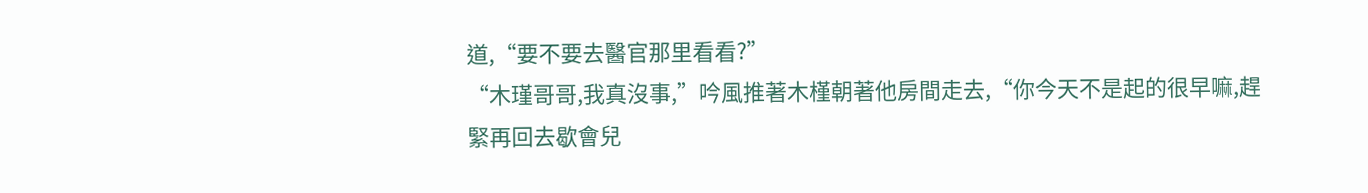道,“要不要去醫官那里看看?”
“木瑾哥哥,我真沒事,”吟風推著木槿朝著他房間走去,“你今天不是起的很早嘛,趕緊再回去歇會兒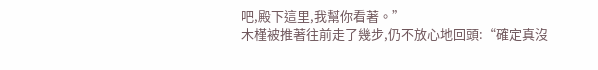吧,殿下這里,我幫你看著。”
木槿被推著往前走了幾步,仍不放心地回頭:“確定真沒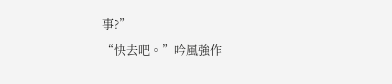事?”
“快去吧。”吟風強作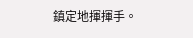鎮定地揮揮手。